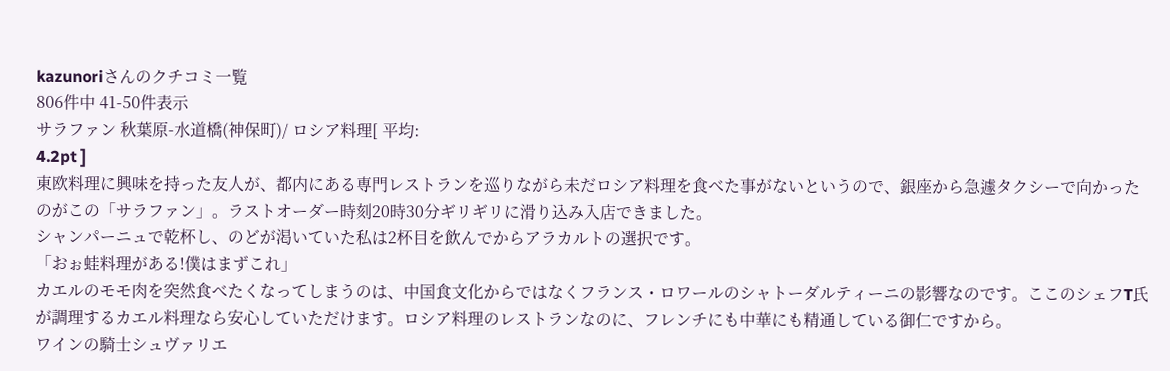kazunoriさんのクチコミ一覧
806件中 41-50件表示
サラファン 秋葉原-水道橋(神保町)/ ロシア料理[ 平均:
4.2pt ]
東欧料理に興味を持った友人が、都内にある専門レストランを巡りながら未だロシア料理を食べた事がないというので、銀座から急遽タクシーで向かったのがこの「サラファン」。ラストオーダー時刻20時30分ギリギリに滑り込み入店できました。
シャンパーニュで乾杯し、のどが渇いていた私は2杯目を飲んでからアラカルトの選択です。
「おぉ蛙料理がある!僕はまずこれ」
カエルのモモ肉を突然食べたくなってしまうのは、中国食文化からではなくフランス・ロワールのシャトーダルティーニの影響なのです。ここのシェフT氏が調理するカエル料理なら安心していただけます。ロシア料理のレストランなのに、フレンチにも中華にも精通している御仁ですから。
ワインの騎士シュヴァリエ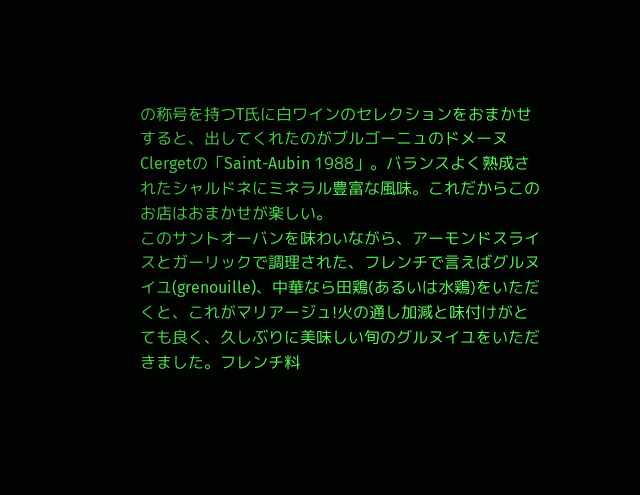の称号を持つT氏に白ワインのセレクションをおまかせすると、出してくれたのがブルゴーニュのドメーヌClergetの「Saint-Aubin 1988」。バランスよく熟成されたシャルドネにミネラル豊富な風味。これだからこのお店はおまかせが楽しい。
このサントオーバンを味わいながら、アーモンドスライスとガーリックで調理された、フレンチで言えばグルヌイユ(grenouille)、中華なら田鶏(あるいは水鶏)をいただくと、これがマリアージュ!火の通し加減と味付けがとても良く、久しぶりに美味しい旬のグルヌイユをいただきました。フレンチ料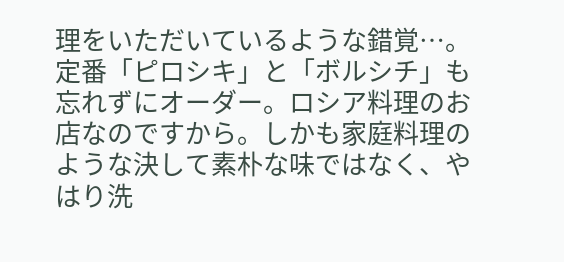理をいただいているような錯覚…。
定番「ピロシキ」と「ボルシチ」も忘れずにオーダー。ロシア料理のお店なのですから。しかも家庭料理のような決して素朴な味ではなく、やはり洗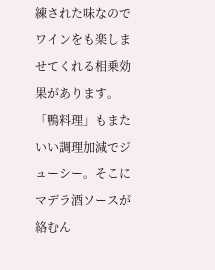練された味なのでワインをも楽しませてくれる相乗効果があります。
「鴨料理」もまたいい調理加減でジューシー。そこにマデラ酒ソースが絡むん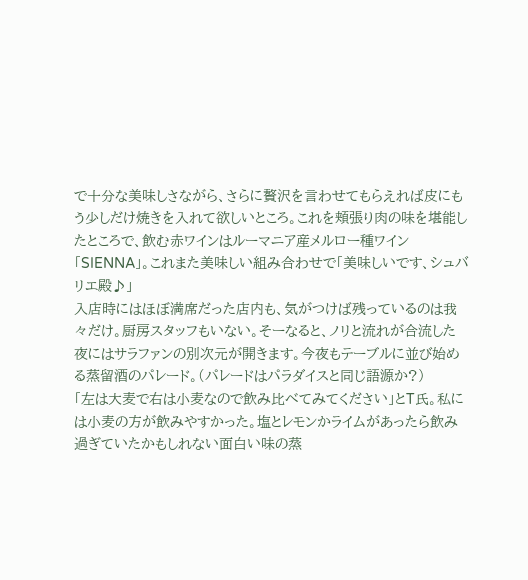で十分な美味しさながら、さらに贅沢を言わせてもらえれば皮にもう少しだけ焼きを入れて欲しいところ。これを頬張り肉の味を堪能したところで、飲む赤ワインはルーマニア産メルロー種ワイン「SIENNA」。これまた美味しい組み合わせで「美味しいです、シュバリエ殿♪」
入店時にはほぼ満席だった店内も、気がつけば残っているのは我々だけ。厨房スタッフもいない。そーなると、ノリと流れが合流した夜にはサラファンの別次元が開きます。今夜もテーブルに並び始める蒸留酒のパレード。(パレードはパラダイスと同じ語源か?)
「左は大麦で右は小麦なので飲み比べてみてください」とT氏。私には小麦の方が飲みやすかった。塩とレモンかライムがあったら飲み過ぎていたかもしれない面白い味の蒸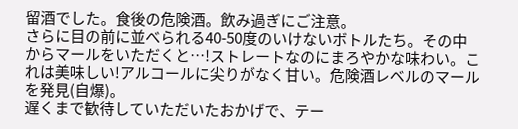留酒でした。食後の危険酒。飲み過ぎにご注意。
さらに目の前に並べられる40-50度のいけないボトルたち。その中からマールをいただくと…!ストレートなのにまろやかな味わい。これは美味しい!アルコールに尖りがなく甘い。危険酒レベルのマールを発見(自爆)。
遅くまで歓待していただいたおかげで、テー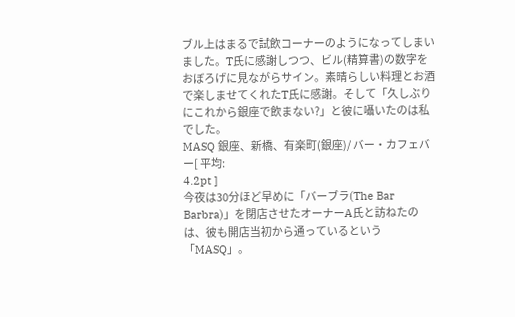ブル上はまるで試飲コーナーのようになってしまいました。T氏に感謝しつつ、ビル(精算書)の数字をおぼろげに見ながらサイン。素晴らしい料理とお酒で楽しませてくれたT氏に感謝。そして「久しぶりにこれから銀座で飲まない?」と彼に囁いたのは私でした。
MASQ 銀座、新橋、有楽町(銀座)/ バー・カフェバー[ 平均:
4.2pt ]
今夜は30分ほど早めに「バーブラ(The Bar Barbra)」を閉店させたオーナーA氏と訪ねたのは、彼も開店当初から通っているという「MASQ」。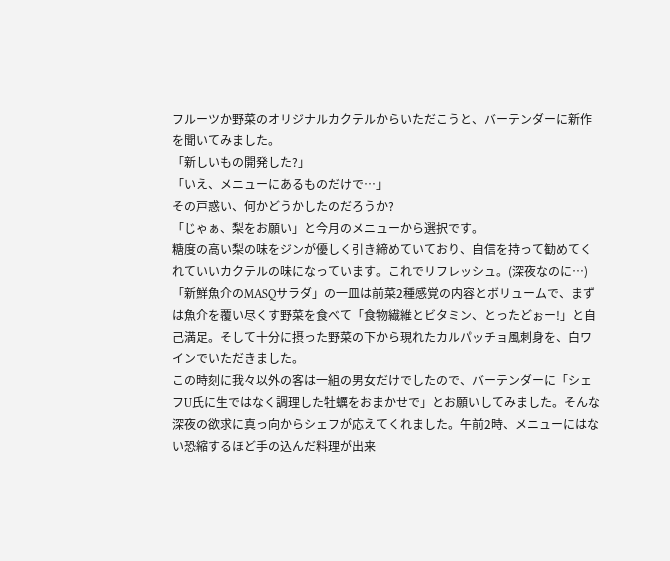フルーツか野菜のオリジナルカクテルからいただこうと、バーテンダーに新作を聞いてみました。
「新しいもの開発した?」
「いえ、メニューにあるものだけで…」
その戸惑い、何かどうかしたのだろうか?
「じゃぁ、梨をお願い」と今月のメニューから選択です。
糖度の高い梨の味をジンが優しく引き締めていており、自信を持って勧めてくれていいカクテルの味になっています。これでリフレッシュ。(深夜なのに…)
「新鮮魚介のMASQサラダ」の一皿は前菜2種感覚の内容とボリュームで、まずは魚介を覆い尽くす野菜を食べて「食物繊維とビタミン、とったどぉー!」と自己満足。そして十分に摂った野菜の下から現れたカルパッチョ風刺身を、白ワインでいただきました。
この時刻に我々以外の客は一組の男女だけでしたので、バーテンダーに「シェフU氏に生ではなく調理した牡蠣をおまかせで」とお願いしてみました。そんな深夜の欲求に真っ向からシェフが応えてくれました。午前2時、メニューにはない恐縮するほど手の込んだ料理が出来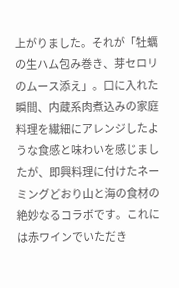上がりました。それが「牡蠣の生ハム包み巻き、芽セロリのムース添え」。口に入れた瞬間、内蔵系肉煮込みの家庭料理を繊細にアレンジしたような食感と味わいを感じましたが、即興料理に付けたネーミングどおり山と海の食材の絶妙なるコラボです。これには赤ワインでいただき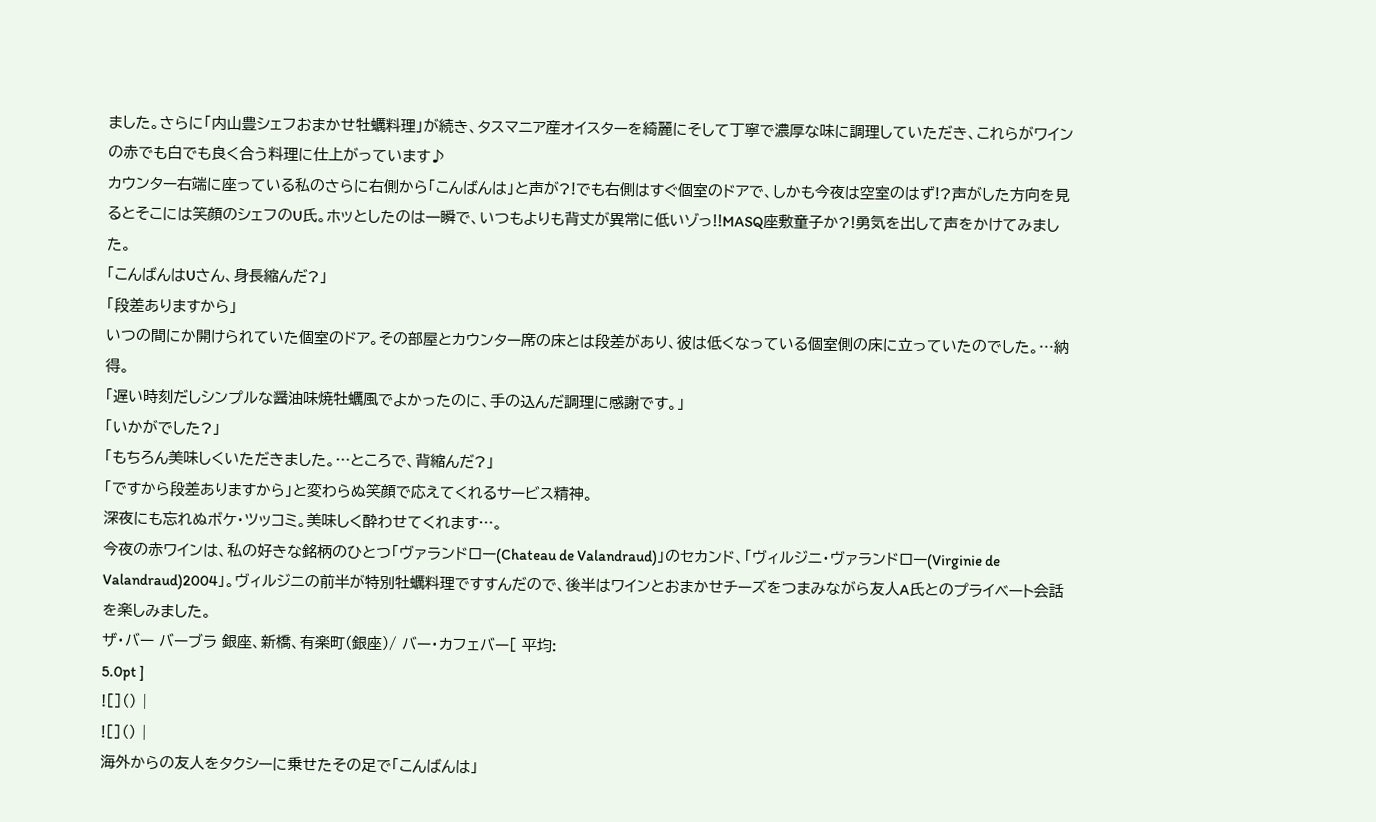ました。さらに「内山豊シェフおまかせ牡蠣料理」が続き、タスマニア産オイスターを綺麗にそして丁寧で濃厚な味に調理していただき、これらがワインの赤でも白でも良く合う料理に仕上がっています♪
カウンター右端に座っている私のさらに右側から「こんばんは」と声が?!でも右側はすぐ個室のドアで、しかも今夜は空室のはず!?声がした方向を見るとそこには笑顔のシェフのU氏。ホッとしたのは一瞬で、いつもよりも背丈が異常に低いゾっ!!MASQ座敷童子か?!勇気を出して声をかけてみました。
「こんばんはUさん、身長縮んだ?」
「段差ありますから」
いつの間にか開けられていた個室のドア。その部屋とカウンター席の床とは段差があり、彼は低くなっている個室側の床に立っていたのでした。…納得。
「遅い時刻だしシンプルな醤油味焼牡蠣風でよかったのに、手の込んだ調理に感謝です。」
「いかがでした?」
「もちろん美味しくいただきました。…ところで、背縮んだ?」
「ですから段差ありますから」と変わらぬ笑顔で応えてくれるサービス精神。
深夜にも忘れぬボケ・ツッコミ。美味しく酔わせてくれます…。
今夜の赤ワインは、私の好きな銘柄のひとつ「ヴァランドロー(Chateau de Valandraud)」のセカンド、「ヴィルジニ・ヴァランドロー(Virginie de Valandraud)2004」。ヴィルジニの前半が特別牡蠣料理ですすんだので、後半はワインとおまかせチーズをつまみながら友人A氏とのプライベート会話を楽しみました。
ザ・バー バーブラ 銀座、新橋、有楽町(銀座)/ バー・カフェバー[ 平均:
5.0pt ]
![]() |
![]() |
海外からの友人をタクシーに乗せたその足で「こんばんは」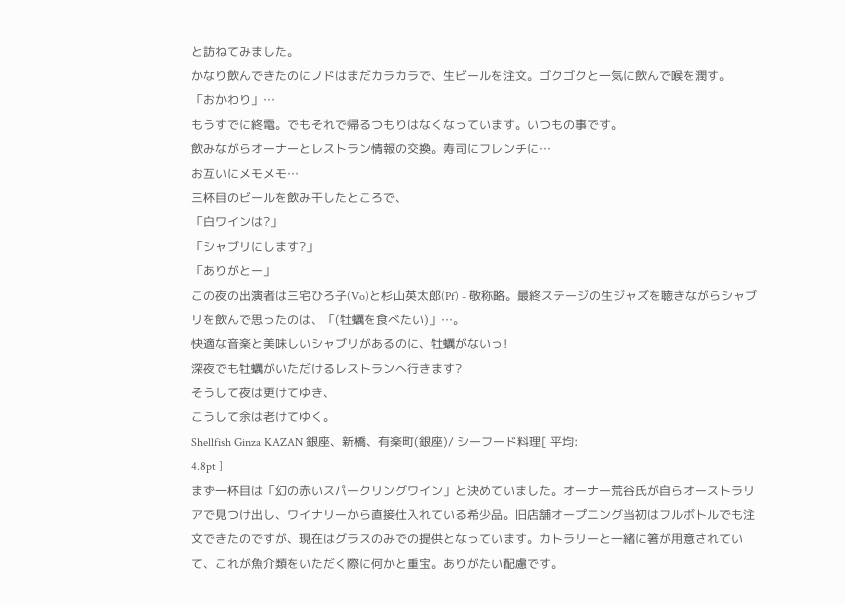と訪ねてみました。
かなり飲んできたのにノドはまだカラカラで、生ビールを注文。ゴクゴクと一気に飲んで喉を潤す。
「おかわり」…
もうすでに終電。でもそれで帰るつもりはなくなっています。いつもの事です。
飲みながらオーナーとレストラン情報の交換。寿司にフレンチに…
お互いにメモメモ…
三杯目のビールを飲み干したところで、
「白ワインは?」
「シャブリにします?」
「ありがとー」
この夜の出演者は三宅ひろ子(Vo)と杉山英太郎(Pf) - 敬称略。最終ステージの生ジャズを聴きながらシャブリを飲んで思ったのは、「(牡蠣を食べたい)」…。
快適な音楽と美味しいシャブリがあるのに、牡蠣がないっ!
深夜でも牡蠣がいただけるレストランへ行きます?
そうして夜は更けてゆき、
こうして余は老けてゆく。
Shellfish Ginza KAZAN 銀座、新橋、有楽町(銀座)/ シーフード料理[ 平均:
4.8pt ]
まず一杯目は「幻の赤いスパークリングワイン」と決めていました。オーナー荒谷氏が自らオーストラリアで見つけ出し、ワイナリーから直接仕入れている希少品。旧店舗オープニング当初はフルボトルでも注文できたのですが、現在はグラスのみでの提供となっています。カトラリーと一緒に箸が用意されていて、これが魚介類をいただく際に何かと重宝。ありがたい配慮です。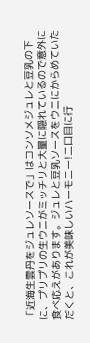「近海生雲丹をジュレソースで」はコンソメジュレと豆乳の下に、プリプリの生ウニがミッチリと大量に隠れているので意外に食べ応えがあります。ジュレと豆乳ソースをウニにからめていただくと、これが美味しいハーモニー!二口目に行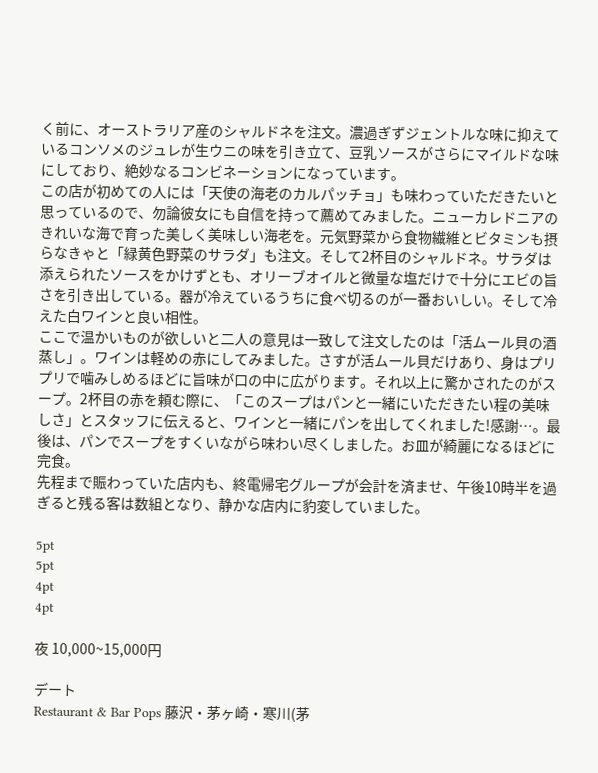く前に、オーストラリア産のシャルドネを注文。濃過ぎずジェントルな味に抑えているコンソメのジュレが生ウニの味を引き立て、豆乳ソースがさらにマイルドな味にしており、絶妙なるコンビネーションになっています。
この店が初めての人には「天使の海老のカルパッチョ」も味わっていただきたいと思っているので、勿論彼女にも自信を持って薦めてみました。ニューカレドニアのきれいな海で育った美しく美味しい海老を。元気野菜から食物繊維とビタミンも摂らなきゃと「緑黄色野菜のサラダ」も注文。そして2杯目のシャルドネ。サラダは添えられたソースをかけずとも、オリーブオイルと微量な塩だけで十分にエビの旨さを引き出している。器が冷えているうちに食べ切るのが一番おいしい。そして冷えた白ワインと良い相性。
ここで温かいものが欲しいと二人の意見は一致して注文したのは「活ムール貝の酒蒸し」。ワインは軽めの赤にしてみました。さすが活ムール貝だけあり、身はプリプリで噛みしめるほどに旨味が口の中に広がります。それ以上に驚かされたのがスープ。2杯目の赤を頼む際に、「このスープはパンと一緒にいただきたい程の美味しさ」とスタッフに伝えると、ワインと一緒にパンを出してくれました!感謝…。最後は、パンでスープをすくいながら味わい尽くしました。お皿が綺麗になるほどに完食。
先程まで賑わっていた店内も、終電帰宅グループが会計を済ませ、午後10時半を過ぎると残る客は数組となり、静かな店内に豹変していました。

5pt
5pt
4pt
4pt

夜 10,000~15,000円

デート
Restaurant & Bar Pops 藤沢・茅ヶ崎・寒川(茅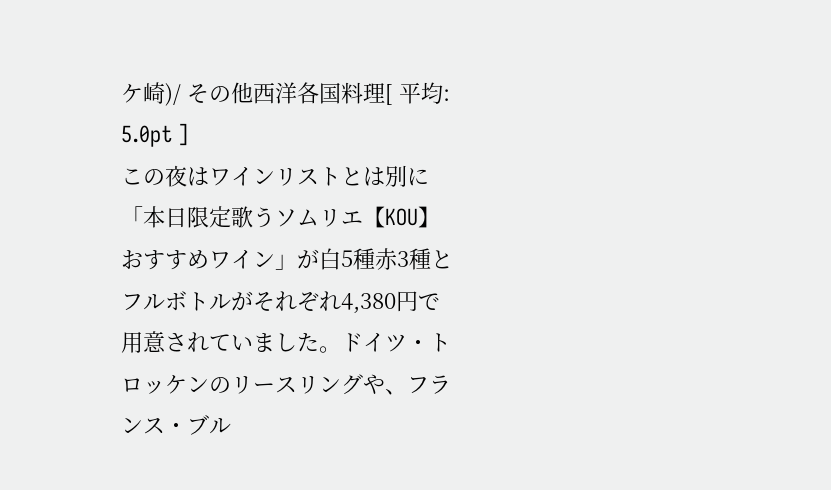ケ崎)/ その他西洋各国料理[ 平均:
5.0pt ]
この夜はワインリストとは別に「本日限定歌うソムリエ【KOU】おすすめワイン」が白5種赤3種とフルボトルがそれぞれ4,380円で用意されていました。ドイツ・トロッケンのリースリングや、フランス・ブル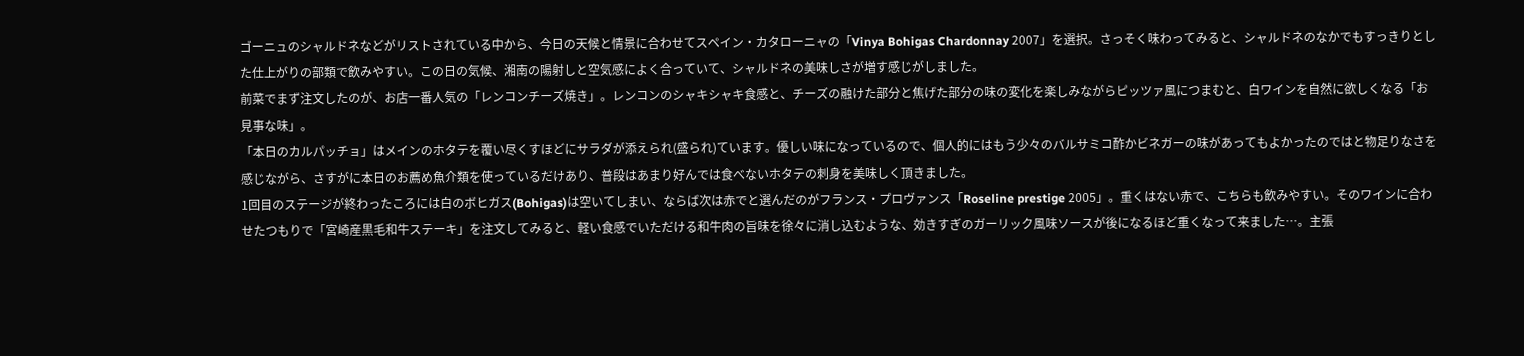ゴーニュのシャルドネなどがリストされている中から、今日の天候と情景に合わせてスペイン・カタローニャの「Vinya Bohigas Chardonnay 2007」を選択。さっそく味わってみると、シャルドネのなかでもすっきりとした仕上がりの部類で飲みやすい。この日の気候、湘南の陽射しと空気感によく合っていて、シャルドネの美味しさが増す感じがしました。
前菜でまず注文したのが、お店一番人気の「レンコンチーズ焼き」。レンコンのシャキシャキ食感と、チーズの融けた部分と焦げた部分の味の変化を楽しみながらピッツァ風につまむと、白ワインを自然に欲しくなる「お見事な味」。
「本日のカルパッチョ」はメインのホタテを覆い尽くすほどにサラダが添えられ(盛られ)ています。優しい味になっているので、個人的にはもう少々のバルサミコ酢かビネガーの味があってもよかったのではと物足りなさを感じながら、さすがに本日のお薦め魚介類を使っているだけあり、普段はあまり好んでは食べないホタテの刺身を美味しく頂きました。
1回目のステージが終わったころには白のボヒガス(Bohigas)は空いてしまい、ならば次は赤でと選んだのがフランス・プロヴァンス「Roseline prestige 2005」。重くはない赤で、こちらも飲みやすい。そのワインに合わせたつもりで「宮崎産黒毛和牛ステーキ」を注文してみると、軽い食感でいただける和牛肉の旨味を徐々に消し込むような、効きすぎのガーリック風味ソースが後になるほど重くなって来ました…。主張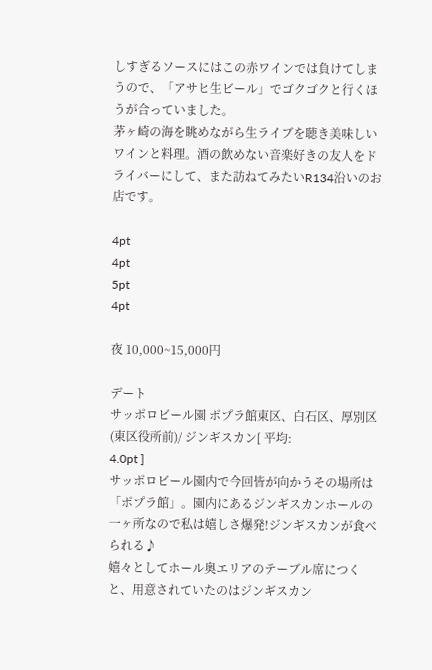しすぎるソースにはこの赤ワインでは負けてしまうので、「アサヒ生ビール」でゴクゴクと行くほうが合っていました。
茅ヶ崎の海を眺めながら生ライブを聴き美味しいワインと料理。酒の飲めない音楽好きの友人をドライバーにして、また訪ねてみたいR134沿いのお店です。

4pt
4pt
5pt
4pt

夜 10,000~15,000円

デート
サッポロビール園 ポプラ館東区、白石区、厚別区(東区役所前)/ ジンギスカン[ 平均:
4.0pt ]
サッポロビール園内で今回皆が向かうその場所は「ポプラ館」。園内にあるジンギスカンホールの一ヶ所なので私は嬉しさ爆発!ジンギスカンが食べられる♪
嬉々としてホール奥エリアのテーブル席につくと、用意されていたのはジンギスカン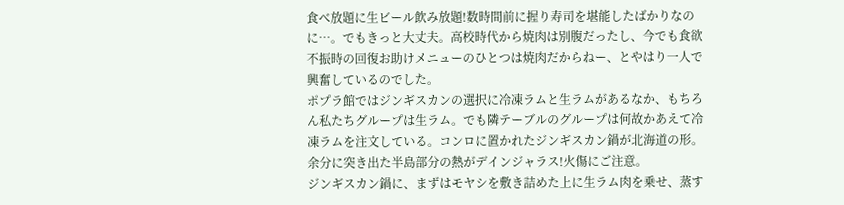食べ放題に生ビール飲み放題!数時間前に握り寿司を堪能したばかりなのに…。でもきっと大丈夫。高校時代から焼肉は別腹だったし、今でも食欲不振時の回復お助けメニューのひとつは焼肉だからねー、とやはり一人で興奮しているのでした。
ポプラ館ではジンギスカンの選択に冷凍ラムと生ラムがあるなか、もちろん私たちグループは生ラム。でも隣テーブルのグループは何故かあえて冷凍ラムを注文している。コンロに置かれたジンギスカン鍋が北海道の形。余分に突き出た半島部分の熱がデインジャラス!火傷にご注意。
ジンギスカン鍋に、まずはモヤシを敷き詰めた上に生ラム肉を乗せ、蒸す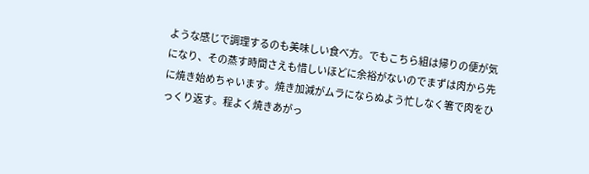ような感じで調理するのも美味しい食べ方。でもこちら組は帰りの便が気になり、その蒸す時間さえも惜しいほどに余裕がないのでまずは肉から先に焼き始めちゃいます。焼き加減がムラにならぬよう忙しなく箸で肉をひっくり返す。程よく焼きあがっ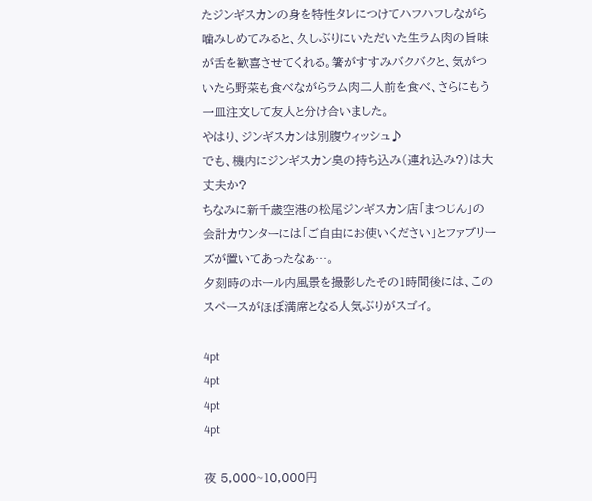たジンギスカンの身を特性タレにつけてハフハフしながら噛みしめてみると、久しぶりにいただいた生ラム肉の旨味が舌を歓喜させてくれる。箸がすすみバクバクと、気がついたら野菜も食べながらラム肉二人前を食べ、さらにもう一皿注文して友人と分け合いました。
やはり、ジンギスカンは別腹ウィッシュ♪
でも、機内にジンギスカン臭の持ち込み(連れ込み?)は大丈夫か?
ちなみに新千歳空港の松尾ジンギスカン店「まつじん」の会計カウンターには「ご自由にお使いください」とファブリーズが置いてあったなぁ…。
夕刻時のホール内風景を撮影したその1時間後には、このスペースがほぼ満席となる人気ぶりがスゴイ。

4pt
4pt
4pt
4pt

夜 5,000~10,000円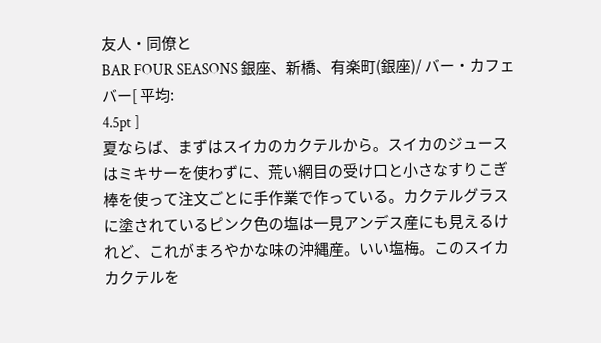友人・同僚と
BAR FOUR SEASONS 銀座、新橋、有楽町(銀座)/ バー・カフェバー[ 平均:
4.5pt ]
夏ならば、まずはスイカのカクテルから。スイカのジュースはミキサーを使わずに、荒い網目の受け口と小さなすりこぎ棒を使って注文ごとに手作業で作っている。カクテルグラスに塗されているピンク色の塩は一見アンデス産にも見えるけれど、これがまろやかな味の沖縄産。いい塩梅。このスイカカクテルを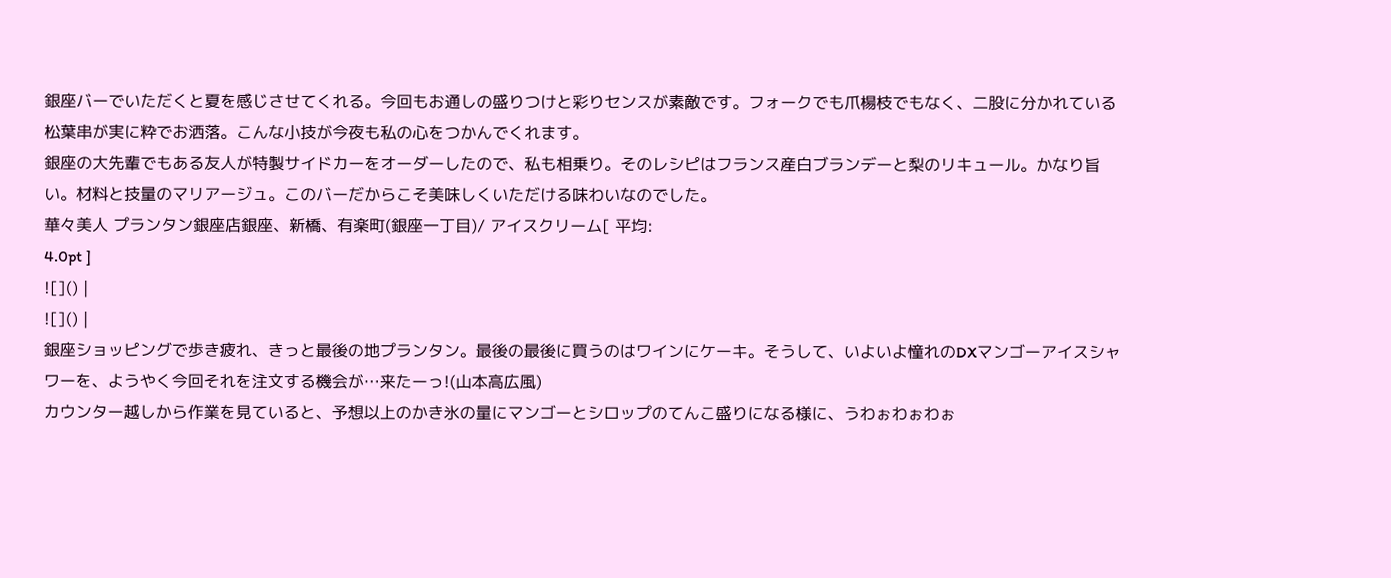銀座バーでいただくと夏を感じさせてくれる。今回もお通しの盛りつけと彩りセンスが素敵です。フォークでも爪楊枝でもなく、二股に分かれている松葉串が実に粋でお洒落。こんな小技が今夜も私の心をつかんでくれます。
銀座の大先輩でもある友人が特製サイドカーをオーダーしたので、私も相乗り。そのレシピはフランス産白ブランデーと梨のリキュール。かなり旨い。材料と技量のマリアージュ。このバーだからこそ美味しくいただける味わいなのでした。
華々美人 プランタン銀座店銀座、新橋、有楽町(銀座一丁目)/ アイスクリーム[ 平均:
4.0pt ]
![]() |
![]() |
銀座ショッピングで歩き疲れ、きっと最後の地プランタン。最後の最後に買うのはワインにケーキ。そうして、いよいよ憧れのDXマンゴーアイスシャワーを、ようやく今回それを注文する機会が…来たーっ!(山本高広風)
カウンター越しから作業を見ていると、予想以上のかき氷の量にマンゴーとシロップのてんこ盛りになる様に、うわぉわぉわぉ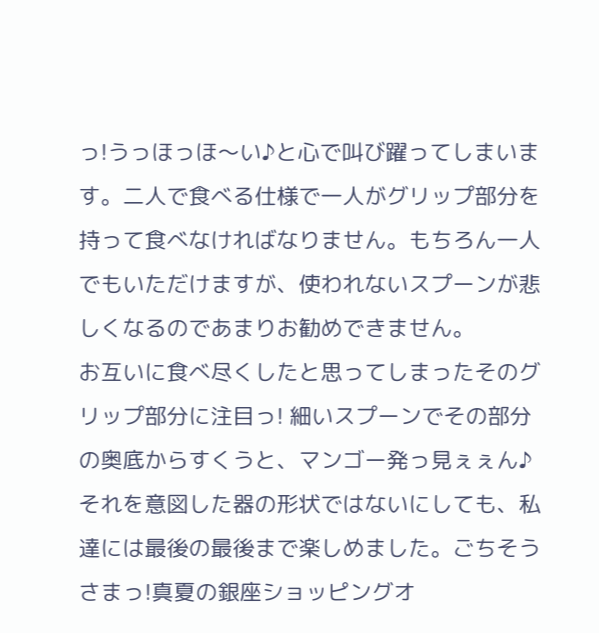っ!うっほっほ〜い♪と心で叫び躍ってしまいます。二人で食べる仕様で一人がグリップ部分を持って食べなければなりません。もちろん一人でもいただけますが、使われないスプーンが悲しくなるのであまりお勧めできません。
お互いに食べ尽くしたと思ってしまったそのグリップ部分に注目っ! 細いスプーンでその部分の奥底からすくうと、マンゴー発っ見ぇぇん♪ それを意図した器の形状ではないにしても、私達には最後の最後まで楽しめました。ごちそうさまっ!真夏の銀座ショッピングオ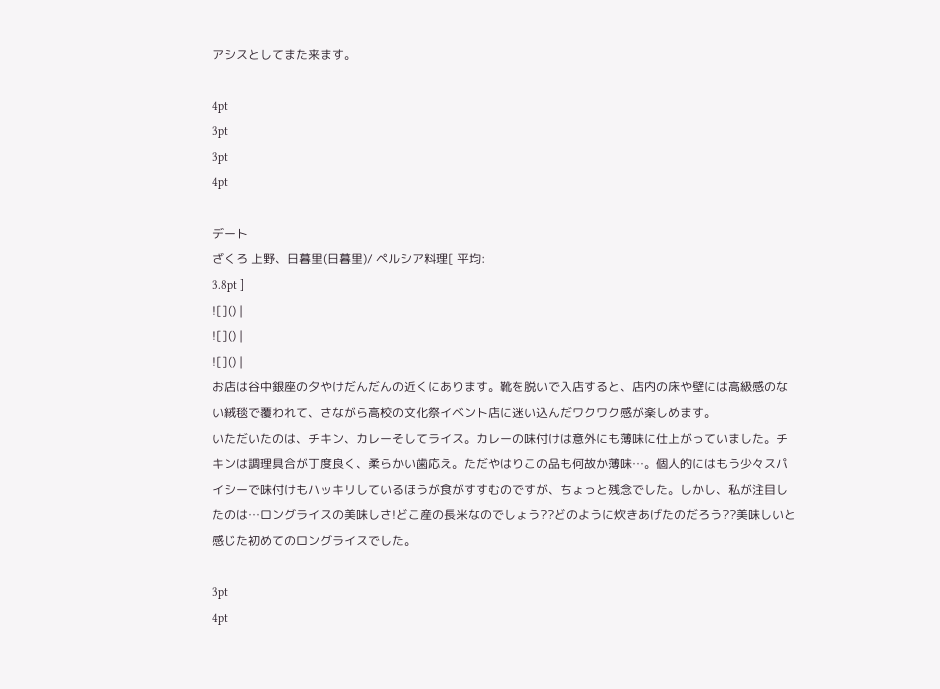アシスとしてまた来ます。

4pt
3pt
3pt
4pt

デート
ざくろ 上野、日暮里(日暮里)/ ペルシア料理[ 平均:
3.8pt ]
![]() |
![]() |
![]() |
お店は谷中銀座の夕やけだんだんの近くにあります。靴を脱いで入店すると、店内の床や壁には高級感のない絨毯で覆われて、さながら高校の文化祭イベント店に迷い込んだワクワク感が楽しめます。
いただいたのは、チキン、カレーそしてライス。カレーの味付けは意外にも薄味に仕上がっていました。チキンは調理具合が丁度良く、柔らかい歯応え。ただやはりこの品も何故か薄味…。個人的にはもう少々スパイシーで味付けもハッキリしているほうが食がすすむのですが、ちょっと残念でした。しかし、私が注目したのは…ロングライスの美味しさ!どこ産の長米なのでしょう??どのように炊きあげたのだろう??美味しいと感じた初めてのロングライスでした。

3pt
4pt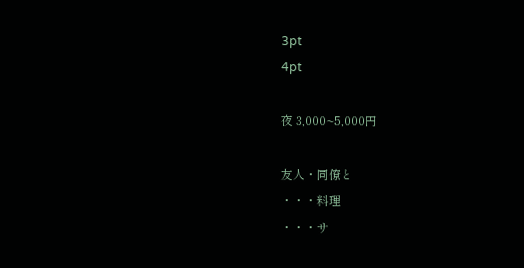3pt
4pt

夜 3,000~5,000円

友人・同僚と
・・・料理
・・・サ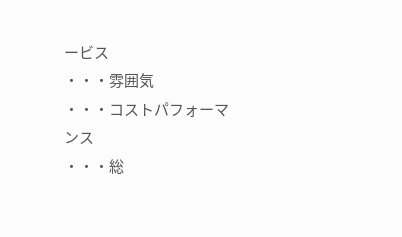ービス
・・・雰囲気
・・・コストパフォーマンス
・・・総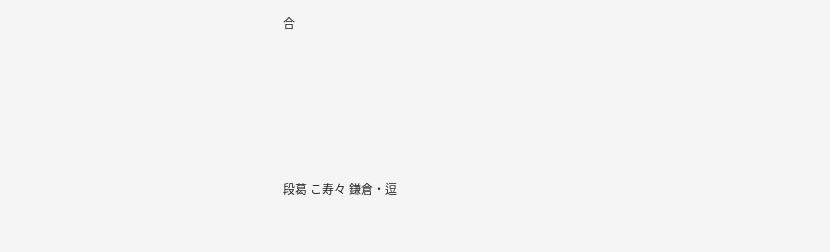合







段葛 こ寿々 鎌倉・逗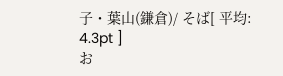子・葉山(鎌倉)/ そば[ 平均:
4.3pt ]
お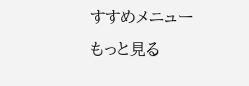すすめメニュー
もっと見る